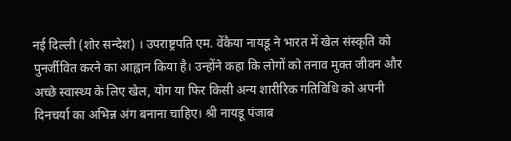नई दिल्ली (शोर सन्देश) । उपराष्ट्रपति एम. वेंकैया नायडू ने भारत में खेल संस्कृति को पुनर्जीवित करने का आह्वान किया है। उन्होंने कहा कि लोगों को तनाव मुक्त जीवन और अच्छे स्वास्थ्य के लिए खेल, योग या फिर किसी अन्य शारीरिक गतिविधि को अपनी दिनचर्या का अभिन्न अंग बनाना चाहिए। श्री नायडू पंजाब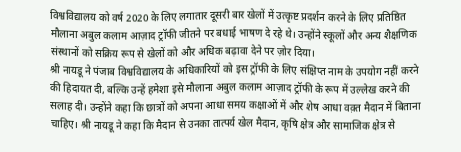विश्वविद्यालय को वर्ष 2020 के लिए लगातार दूसरी बार खेलों में उत्कृष्ट प्रदर्शन करने के लिए प्रतिष्ठित मौलाना अबुल कलाम आज़ाद ट्रॉफी जीतने पर बधाई भाषण दे रहे थे। उन्होंने स्कूलों और अन्य शैक्षणिक संस्थानों को सक्रिय रूप से खेलों को और अधिक बढ़ावा देने पर ज़ोर दिया।
श्री नायडू ने पंजाब विश्वविद्यालय के अधिकारियों को इस ट्रॉफी के लिए संक्षिप्त नाम के उपयोग नहीं करने की हिदायत दी, बल्कि उन्हें हमेशा इसे मौलाना अबुल कलाम आज़ाद ट्रॉफी के रूप में उल्लेख करने की सलाह दी। उन्होंने कहा कि छात्रों को अपना आधा समय कक्षाओं में और शेष आधा वक़्त मैदान में बिताना चाहिए। श्री नायडू ने कहा कि मैदान से उनका तात्पर्य खेल मैदान, कृषि क्षेत्र और सामाजिक क्षेत्र से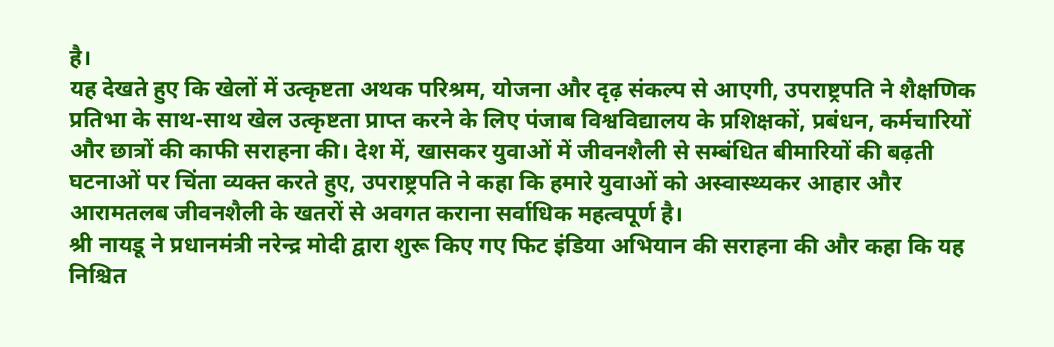है।
यह देखते हुए कि खेलों में उत्कृष्टता अथक परिश्रम, योजना और दृढ़ संकल्प से आएगी, उपराष्ट्रपति ने शैक्षणिक प्रतिभा के साथ-साथ खेल उत्कृष्टता प्राप्त करने के लिए पंजाब विश्वविद्यालय के प्रशिक्षकों, प्रबंधन, कर्मचारियों और छात्रों की काफी सराहना की। देश में, खासकर युवाओं में जीवनशैली से सम्बंधित बीमारियों की बढ़ती घटनाओं पर चिंता व्यक्त करते हुए, उपराष्ट्रपति ने कहा कि हमारे युवाओं को अस्वास्थ्यकर आहार और आरामतलब जीवनशैली के खतरों से अवगत कराना सर्वाधिक महत्वपूर्ण है।
श्री नायडू ने प्रधानमंत्री नरेन्द्र मोदी द्वारा शुरू किए गए फिट इंडिया अभियान की सराहना की और कहा कि यह निश्चित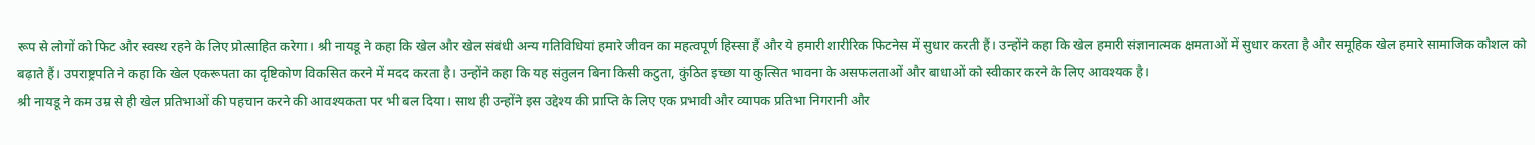रूप से लोगों को फिट और स्वस्थ रहने के लिए प्रोत्साहित करेगा। श्री नायडू ने कहा कि खेल और खेल संबंधी अन्य गतिविधियां हमारे जीवन का महत्वपूर्ण हिस्सा हैं और ये हमारी शारीरिक फिटनेस में सुधार करती हैं। उन्होंने कहा कि खेल हमारी संज्ञानात्मक क्षमताओं में सुधार करता है और समूहिक खेल हमारे सामाजिक कौशल को बढ़ाते हैं। उपराष्ट्रपति ने कहा कि खेल एकरूपता का दृष्टिकोण विकसित करने में मदद करता है। उन्होंने कहा कि यह संतुलन बिना किसी कटुता, कुंठित इच्छा या कुत्सित भावना के असफलताओं और बाधाओं को स्वीकार करने के लिए आवश्यक है।
श्री नायडू ने कम उम्र से ही खेल प्रतिभाओं की पहचान करने की आवश्यकता पर भी बल दिया। साथ ही उन्होंने इस उद्देश्य की प्राप्ति के लिए एक प्रभावी और व्यापक प्रतिभा निगरानी और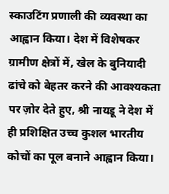स्काउटिंग प्रणाली की व्यवस्था का आह्वान किया। देश में विशेषकर ग्रामीण क्षेत्रों में, खेल के बुनियादी ढांचे को बेहतर करने की आवश्यकता पर ज़ोर देते हुए, श्री नायडू ने देश में ही प्रशिक्षित उच्च कुशल भारतीय कोचों का पूल बनाने आह्वान किया।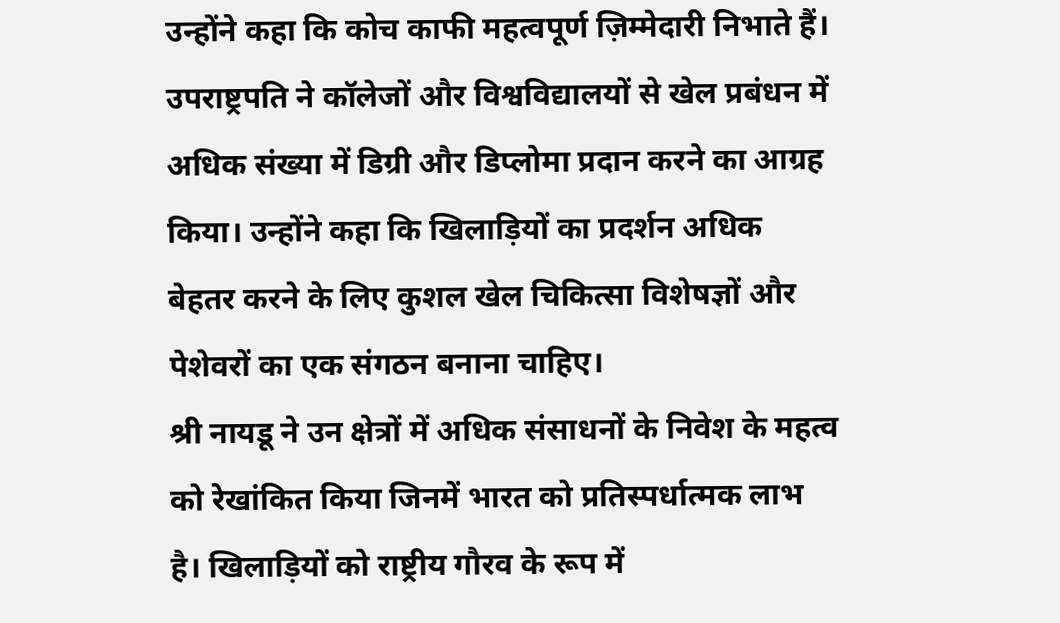उन्होंने कहा कि कोच काफी महत्वपूर्ण ज़िम्मेदारी निभाते हैं।
उपराष्ट्रपति ने कॉलेजों और विश्वविद्यालयों से खेल प्रबंधन में अधिक संख्या में डिग्री और डिप्लोमा प्रदान करने का आग्रह किया। उन्होंने कहा कि खिलाड़ियों का प्रदर्शन अधिक बेहतर करने के लिए कुशल खेल चिकित्सा विशेषज्ञों और पेशेवरों का एक संगठन बनाना चाहिए।
श्री नायडू ने उन क्षेत्रों में अधिक संसाधनों के निवेश के महत्व को रेखांकित किया जिनमें भारत को प्रतिस्पर्धात्मक लाभ है। खिलाड़ियों को राष्ट्रीय गौरव के रूप में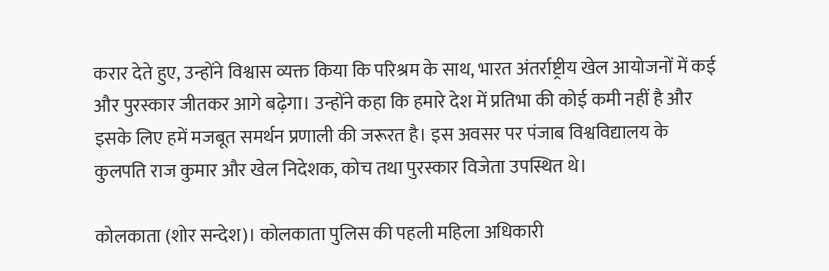करार देते हुए, उन्होंने विश्वास व्यक्त किया कि परिश्रम के साथ, भारत अंतर्राष्ट्रीय खेल आयोजनों में कई और पुरस्कार जीतकर आगे बढ़ेगा। उन्होंने कहा कि हमारे देश में प्रतिभा की कोई कमी नहीं है और इसके लिए हमें मजबूत समर्थन प्रणाली की जरूरत है। इस अवसर पर पंजाब विश्वविद्यालय के कुलपति राज कुमार और खेल निदेशक, कोच तथा पुरस्कार विजेता उपस्थित थे।

कोलकाता (शोर सन्देश)। कोलकाता पुलिस की पहली महिला अधिकारी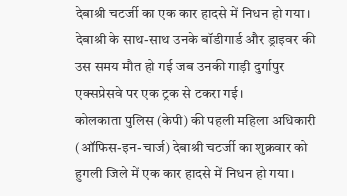देबाश्री चटर्जी का एक कार हादसे में निधन हो गया। देबाश्री के साथ-साथ उनके बॉडीगार्ड और ड्राइवर की उस समय मौत हो गई जब उनकी गाड़ी दुर्गापुर एक्सप्रेसवे पर एक ट्रक से टकरा गई।
कोलकाता पुलिस (केपी) की पहली महिला अधिकारी (ऑफिस-इन-चार्ज) देबाश्री चटर्जी का शुक्रवार को हुगली जिले में एक कार हादसे में निधन हो गया।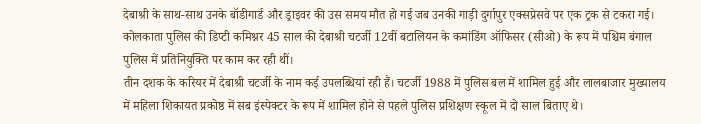देबाश्री के साथ-साथ उनके बॉडीगार्ड और ड्राइवर की उस समय मौत हो गई जब उनकी गाड़ी दुर्गापुर एक्सप्रेसवे पर एक ट्रक से टकरा गई।
कोलकाता पुलिस की डिप्टी कमिश्नर 45 साल की देबाश्री चटर्जी 12वीं बटालियन के कमांडिंग ऑफिसर (सीओ) के रूप में पश्चिम बंगाल पुलिस में प्रतिनियुक्ति पर काम कर रही थीं।
तीन दशक के करियर में देबाश्री चटर्जी के नाम कई उपलब्धियां रही हैं। चटर्जी 1988 में पुलिस बल में शामिल हुई और लालबाजार मुख्यालय में महिला शिकायत प्रकोष्ठ में सब इंस्पेक्टर के रूप में शामिल होने से पहले पुलिस प्रशिक्षण स्कूल में दो साल बिताए थे।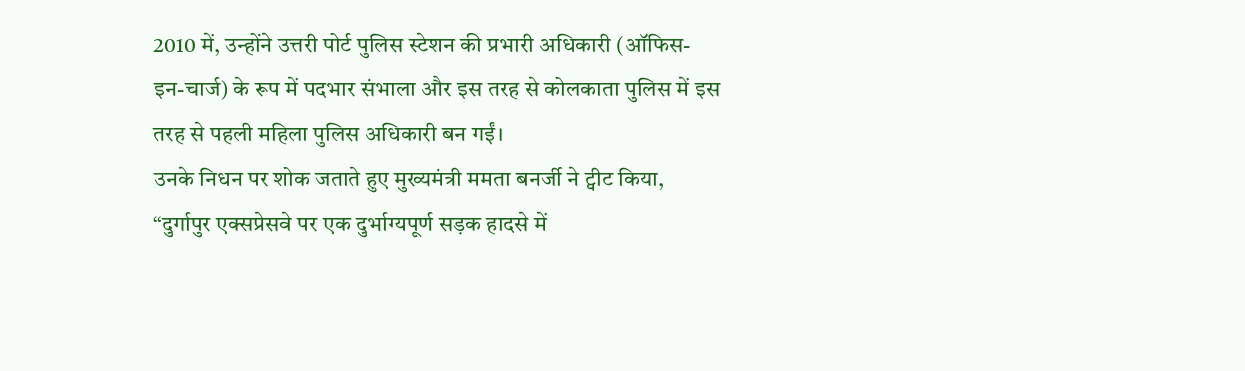2010 में, उन्होंने उत्तरी पोर्ट पुलिस स्टेशन की प्रभारी अधिकारी (ऑफिस-इन-चार्ज) के रूप में पदभार संभाला और इस तरह से कोलकाता पुलिस में इस तरह से पहली महिला पुलिस अधिकारी बन गईं।
उनके निधन पर शोक जताते हुए मुख्यमंत्री ममता बनर्जी ने ट्वीट किया, “दुर्गापुर एक्सप्रेसवे पर एक दुर्भाग्यपूर्ण सड़क हादसे में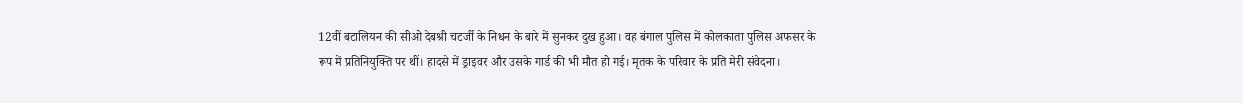12वीं बटालियन की सीओ देबश्री चटर्जी के निधन के बारे में सुनकर दुख हुआ। वह बंगाल पुलिस में कोलकाता पुलिस अफसर के रूप में प्रतिनियुक्ति पर थीं। हादसे में ड्राइवर और उसके गार्ड की भी मौत हो गई। मृतक के परिवार के प्रति मेरी संवेदना।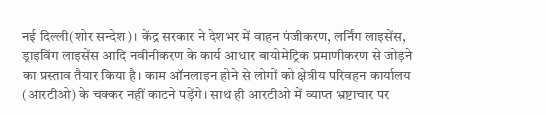नई दिल्ली(शोर सन्देश)। केंद्र सरकार ने देशभर में वाहन पंजीकरण, लर्निंग लाइसेंस, ड्राइविंग लाइसेंस आदि नवीनीकरण के कार्य आधार बायोमेट्रिक प्रमाणीकरण से जोड़ने का प्रस्ताव तैयार किया है। काम ऑनलाइन होने से लोगों को क्षेत्रीय परिवहन कार्यालय (आरटीओ) के चक्कर नहीं काटने पड़ेंगे। साथ ही आरटीओ में व्याप्त भ्रष्टाचार पर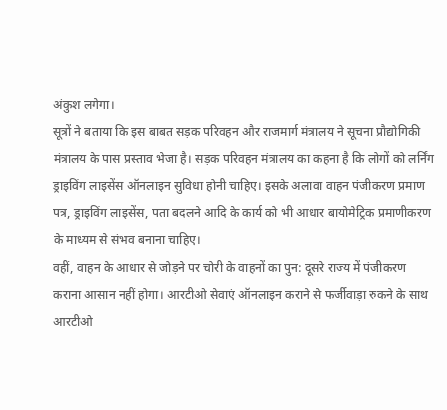अंकुश लगेगा।
सूत्रों ने बताया कि इस बाबत सड़क परिवहन और राजमार्ग मंत्रालय ने सूचना प्रौद्योगिकी मंत्रालय के पास प्रस्ताव भेजा है। सड़क परिवहन मंत्रालय का कहना है कि लोगों को लर्निंग ड्राइविंग लाइसेंस ऑनलाइन सुविधा होनी चाहिए। इसके अलावा वाहन पंजीकरण प्रमाण पत्र, ड्राइविंग लाइसेंस, पता बदलने आदि के कार्य को भी आधार बायोमेट्रिक प्रमाणीकरण के माध्यम से संभव बनाना चाहिए।
वहीं, वाहन के आधार से जोड़ने पर चोरी के वाहनों का पुन: दूसरे राज्य में पंजीकरण कराना आसान नहीं होगा। आरटीओ सेवाएं ऑनलाइन कराने से फर्जीवाड़ा रुकने के साथ आरटीओ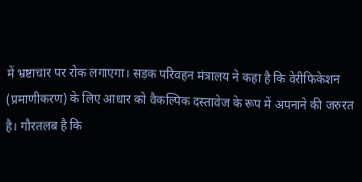में भ्रष्टाचार पर रोक लगाएगा। सड़क परिवहन मंत्रालय ने कहा है कि वेरीफिकेशन (प्रमाणीकरण) के लिए आधार को वैकल्पिक दस्तावेज के रूप में अपनाने की जरुरत है। गौरतलब है कि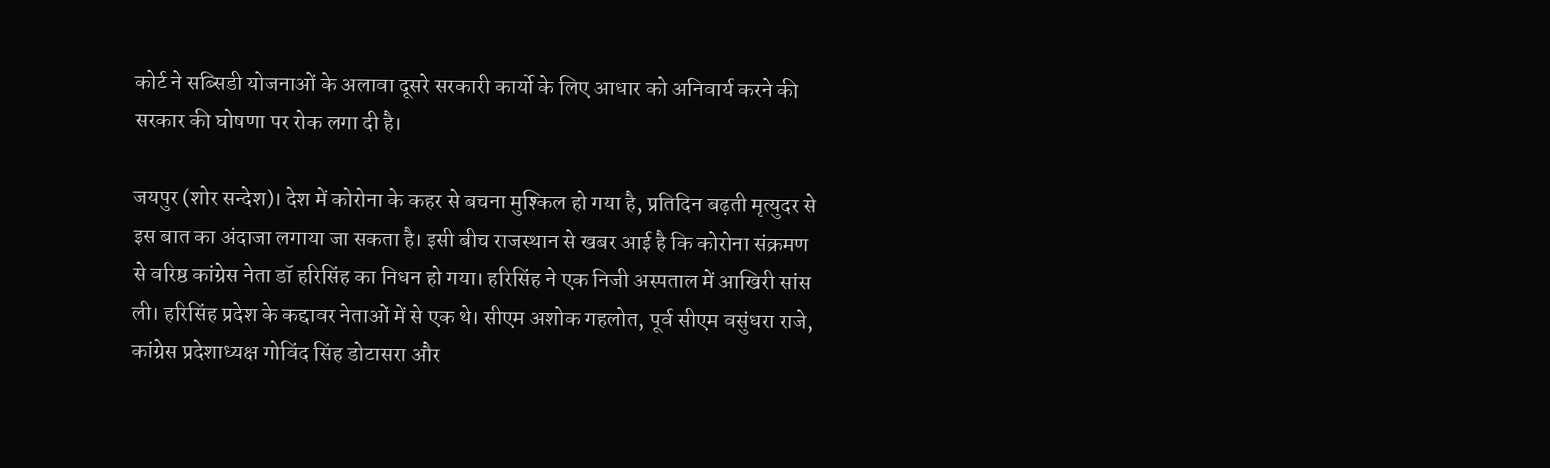कोर्ट ने सब्सिडी योजनाओं के अलावा दूसरे सरकारी कार्यो के लिए आधार को अनिवार्य करने की सरकार की घोषणा पर रोक लगा दी है।

जयपुर (शोर सन्देश)। देश में कोरोना के कहर से बचना मुश्किल हो गया है, प्रतिदिन बढ़ती मृत्युदर से इस बात का अंदाजा लगाया जा सकता है। इसी बीच राजस्थान से खबर आई है कि कोरोना संक्रमण से वरिष्ठ कांग्रेस नेता डॉ हरिसिंह का निधन हो गया। हरिसिंह ने एक निजी अस्पताल में आखिरी सांस ली। हरिसिंह प्रदेश के कद्दावर नेताओं में से एक थे। सीएम अशोक गहलोत, पूर्व सीएम वसुंधरा राजे, कांग्रेस प्रदेशाध्यक्ष गोविंद सिंह डोटासरा और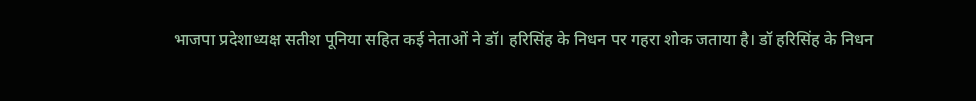भाजपा प्रदेशाध्यक्ष सतीश पूनिया सहित कई नेताओं ने डॉ। हरिसिंह के निधन पर गहरा शोक जताया है। डॉ हरिसिंह के निधन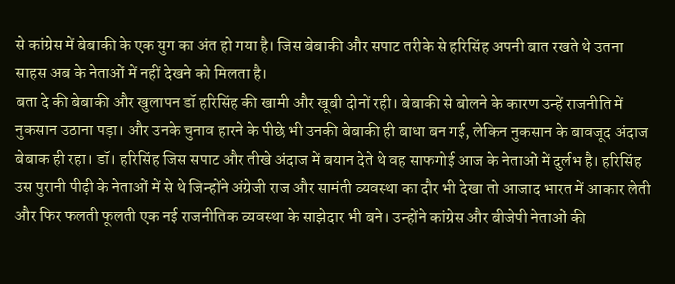से कांग्रेस में बेबाकी के एक युग का अंत हो गया है। जिस बेबाकी और सपाट तरीके से हरिसिंह अपनी बात रखते थे उतना साहस अब के नेताओं में नहीं देखने को मिलता है।
बता दे की बेबाकी और खुलापन डॉ हरिसिंह की खामी और खूबी दोनों रही। बेबाकी से बोलने के कारण उन्हें राजनीति में नुकसान उठाना पड़ा। और उनके चुनाव हारने के पीछे भी उनकी बेबाकी ही बाधा बन गई, लेकिन नुकसान के बावजूद अंदाज बेबाक ही रहा। डॉ। हरिसिंह जिस सपाट और तीखे अंदाज में बयान देते थे वह साफगोई आज के नेताओं में दुर्लभ है। हरिसिंह उस पुरानी पीढ़ी के नेताओं में से थे जिन्होंने अंग्रेजी राज और सामंती व्यवस्था का दौर भी देखा तो आजाद भारत में आकार लेती और फिर फलती फूलती एक नई राजनीतिक व्यवस्था के साझेदार भी बने। उन्होंने कांग्रेस और बीजेपी नेताओं की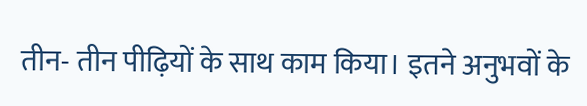तीन- तीन पीढ़ियों के साथ काम किया। इतने अनुभवों के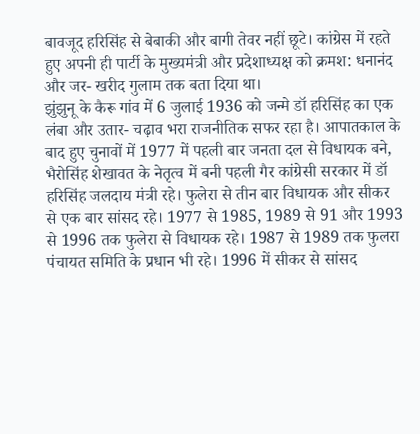बावजूद हरिसिंह से बेबाकी और बागी तेवर नहीं छूटे। कांग्रेस में रहते हुए अपनी ही पार्टी के मुख्यमंत्री और प्रदेशाध्यक्ष को क्रमश: धनानंद और जर- खरीद गुलाम तक बता दिया था।
झुंझुनू के कैरू गांव में 6 जुलाई 1936 को जन्मे डॉ हरिसिंह का एक लंबा और उतार- चढ़ाव भरा राजनीतिक सफर रहा है। आपातकाल के बाद हुए चुनावों में 1977 में पहली बार जनता दल से विधायक बने, भैरोसिंह शेखावत के नेतृत्व में बनी पहली गैर कांग्रेसी सरकार में डॉ हरिसिंह जलदाय मंत्री रहे। फुलेरा से तीन बार विधायक और सीकर से एक बार सांसद रहे। 1977 से 1985, 1989 से 91 और 1993 से 1996 तक फुलेरा से विधायक रहे। 1987 से 1989 तक फुलरा पंचायत समिति के प्रधान भी रहे। 1996 में सीकर से सांसद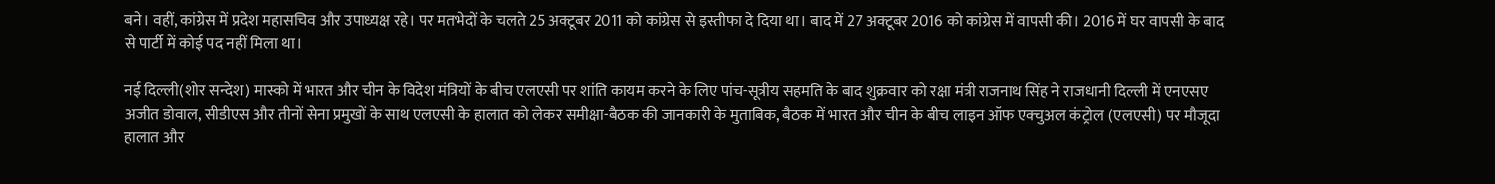बने। वहीं, कांग्रेस में प्रदेश महासचिव और उपाध्यक्ष रहे। पर मतभेदों के चलते 25 अक्टूबर 2011 को कांग्रेस से इस्तीफा दे दिया था। बाद में 27 अक्टूबर 2016 को कांग्रेस में वापसी की। 2016 में घर वापसी के बाद से पार्टी में कोई पद नहीं मिला था।

नई दिल्ली(शोर सन्देश) मास्को में भारत और चीन के विदेश मंत्रियों के बीच एलएसी पर शांति कायम करने के लिए पांच-सूत्रीय सहमति के बाद शुक्रवार को रक्षा मंत्री राजनाथ सिंह ने राजधानी दिल्ली में एनएसए अजीत डोवाल, सीडीएस और तीनों सेना प्रमुखों के साथ एलएसी के हालात को लेकर समीक्षा-बैठक की जानकारी के मुताबिक, बैठक में भारत और चीन के बीच लाइन ऑफ एक्चुअल कंट्रोल (एलएसी) पर मौजूदा हालात और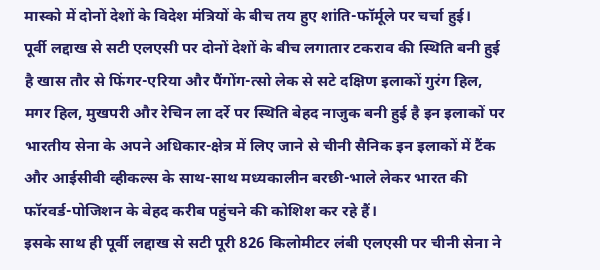मास्को में दोनों देशों के विदेश मंत्रियों के बीच तय हुए शांति-फॉर्मूले पर चर्चा हुई।
पूर्वी लद्दाख से सटी एलएसी पर दोनों देशों के बीच लगातार टकराव की स्थिति बनी हुई है खास तौर से फिंगर-एरिया और पैंगोंग-त्सो लेक से सटे दक्षिण इलाकों गुरंग हिल, मगर हिल, मुखपरी और रेचिन ला दर्रे पर स्थिति बेहद नाजुक बनी हुई है इन इलाकों पर भारतीय सेना के अपने अधिकार-क्षेत्र में लिए जाने से चीनी सैनिक इन इलाकों में टैंक और आईसीवी व्हीकल्स के साथ-साथ मध्यकालीन बरछी-भाले लेकर भारत की फॉरवर्ड-पोजिशन के बेहद करीब पहुंचने की कोशिश कर रहे हैं।
इसके साथ ही पूर्वी लद्दाख से सटी पूरी 826 किलोमीटर लंबी एलएसी पर चीनी सेना ने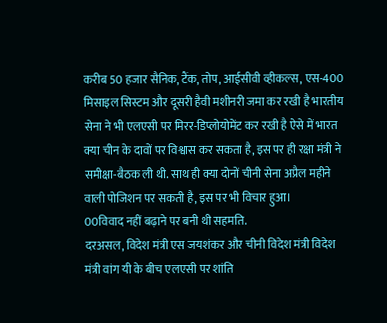करीब 50 हजार सैनिक, टैंक, तोप, आईसीवी व्हीकल्स, एस-400 मिसाइल सिस्टम और दूसरी हैवी मशीनरी जमा कर रखी है भारतीय सेना ने भी एलएसी पर मिरर-डिप्लोयोमेंट कर रखी है ऐसे में भारत क्या चीन के दावों पर विश्वास कर सकता है, इस पर ही रक्षा मंत्री ने समीक्षा-बैठक ली थी. साथ ही क्या दोनों चीनी सेना अप्रैल महीने वाली पोजिशन पर सकती है, इस पर भी विचार हुआ।
00विवाद नहीं बढ़ाने पर बनी थी सहमति.
दरअसल, विदेश मंत्री एस जयशंकर और चीनी विदेश मंत्री विदेश मंत्री वांग यी के बीच एलएसी पर शांति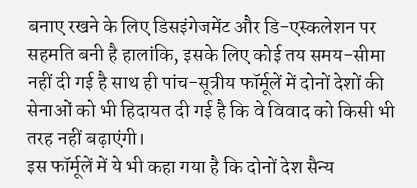बनाए रखने के लिए डिसइंगेजमेंट और डि-एस्कलेशन पर सहमति बनी है हालांकि, इसके लिए कोई तय समय-सीमा नहीं दी गई है साथ ही पांच-सूत्रीय फॉर्मूलें में दोनों देशों की सेनाओं को भी हिदायत दी गई है कि वे विवाद को किसी भी तरह नहीं बढ़ाएंगी।
इस फॉर्मूलें में ये भी कहा गया है कि दोनों देश सैन्य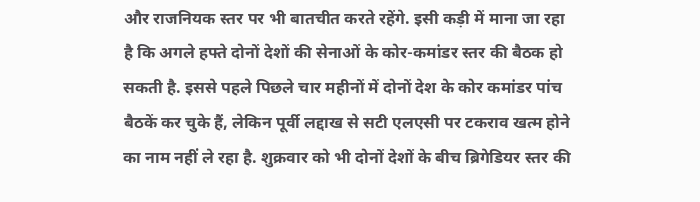और राजनियक स्तर पर भी बातचीत करते रहेंगे. इसी कड़ी में माना जा रहा है कि अगले हफ्ते दोनों देशों की सेनाओं के कोर-कमांडर स्तर की बैठक हो सकती है. इससे पहले पिछले चार महीनों में दोनों देश के कोर कमांडर पांच बैठकें कर चुके हैं, लेकिन पूर्वी लद्दाख से सटी एलएसी पर टकराव खत्म होने का नाम नहीं ले रहा है. शुक्रवार को भी दोनों देशों के बीच ब्रिगेडियर स्तर की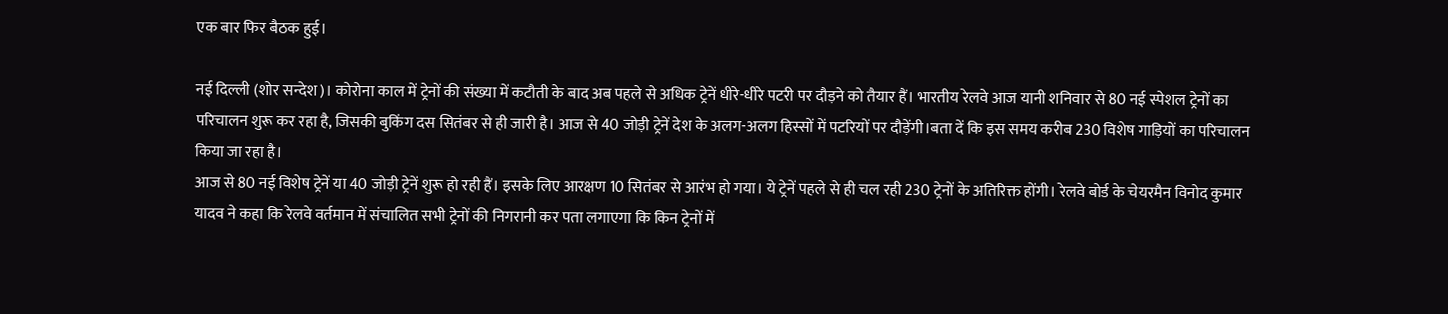एक बार फिर बैठक हुई।

नई दिल्ली (शोर सन्देश)। कोरोना काल में ट्रेनों की संख्या में कटौती के बाद अब पहले से अधिक ट्रेनें धीरे-धीरे पटरी पर दौड़ने को तैयार हैं। भारतीय रेलवे आज यानी शनिवार से 80 नई स्पेशल ट्रेनों का परिचालन शुरू कर रहा है, जिसकी बुकिंग दस सितंबर से ही जारी है। आज से 40 जोड़ी ट्रेनें देश के अलग-अलग हिस्सों में पटरियों पर दौड़ेंगी।बता दें कि इस समय करीब 230 विशेष गाड़ियों का परिचालन किया जा रहा है।
आज से 80 नई विशेष ट्रेनें या 40 जोड़ी ट्रेनें शुरू हो रही हैं। इसके लिए आरक्षण 10 सितंबर से आरंभ हो गया। ये ट्रेनें पहले से ही चल रही 230 ट्रेनों के अतिरिक्त होंगी। रेलवे बोर्ड के चेयरमैन विनोद कुमार यादव ने कहा कि रेलवे वर्तमान में संचालित सभी ट्रेनों की निगरानी कर पता लगाएगा कि किन ट्रेनों में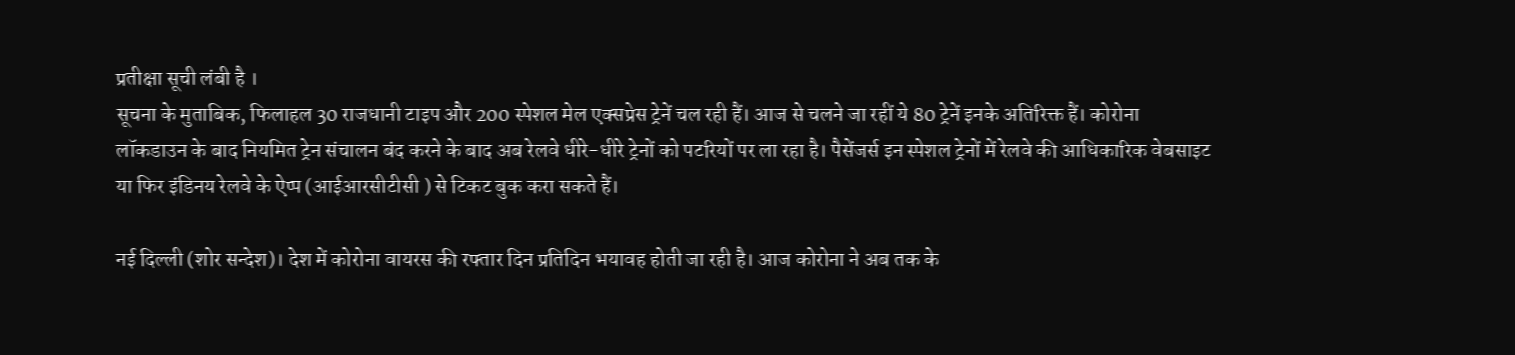प्रतीक्षा सूची लंबी है ।
सूचना के मुताबिक, फिलाहल 30 राजधानी टाइप और 200 स्पेशल मेल एक्सप्रेस ट्रेनें चल रही हैं। आज से चलने जा रहीं ये 80 ट्रेनें इनके अतिरिक्त हैं। कोरोना लॉकडाउन के बाद नियमित ट्रेन संचालन बंद करने के बाद अब रेलवे धीरे-धीरे ट्रेनों को पटरियों पर ला रहा है। पैसेंजर्स इन स्पेशल ट्रेनों में रेलवे की आधिकारिक वेबसाइट या फिर इंडिनय रेलवे के ऐप्प (आईआरसीटीसी ) से टिकट बुक करा सकते हैं।

नई दिल्ली (शोर सन्देश)। देश में कोरोना वायरस की रफ्तार दिन प्रतिदिन भयावह होती जा रही है। आज कोरोना ने अब तक के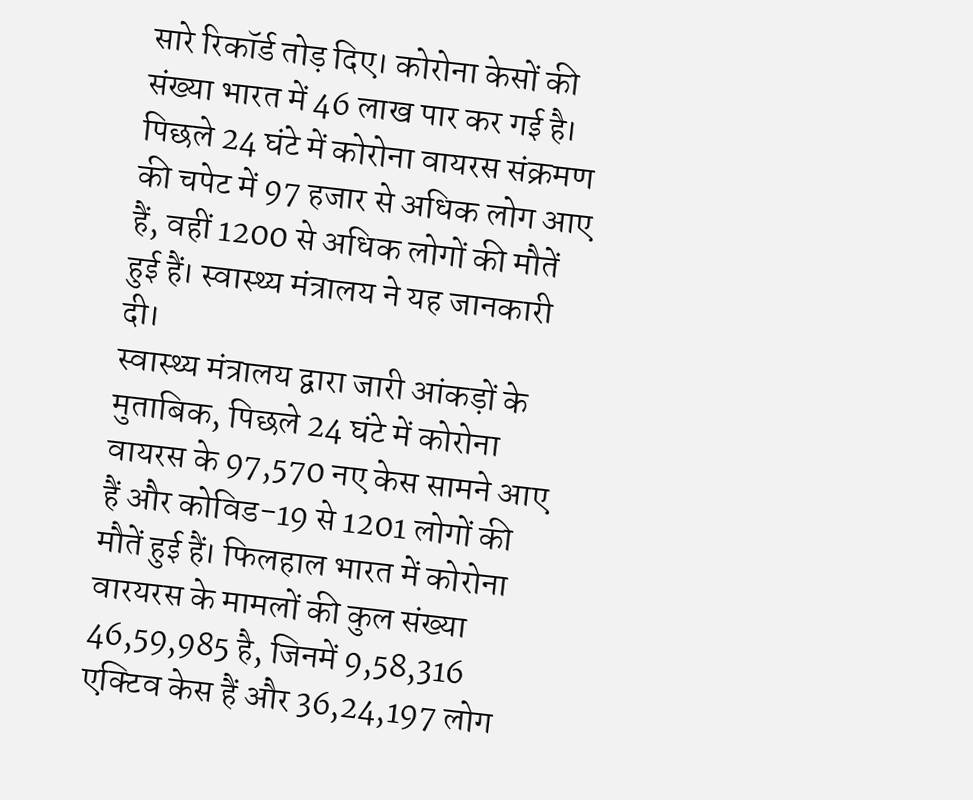सारे रिकॉर्ड तोड़ दिए। कोरोना केसों की संख्या भारत में 46 लाख पार कर गई है। पिछले 24 घंटे में कोरोना वायरस संक्रमण की चपेट में 97 हजार से अधिक लोग आए हैं, वहीं 1200 से अधिक लोगों की मौतें हुई हैं। स्वास्थ्य मंत्रालय ने यह जानकारी दी।
स्वास्थ्य मंत्रालय द्वारा जारी आंकड़ों के मुताबिक, पिछले 24 घंटे में कोरोना वायरस के 97,570 नए केस सामने आए हैं और कोविड-19 से 1201 लोगों की मौतें हुई हैं। फिलहाल भारत में कोरोना वारयरस के मामलों की कुल संख्या 46,59,985 है, जिनमें 9,58,316 एक्टिव केस हैं और 36,24,197 लोग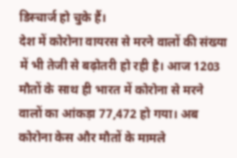डिस्चार्ज हो चुके हैं।
देश में कोरोना वायरस से मरने वालों की संख्या में भी तेजी से बढ़ोतरी हो रही है। आज 1203 मौतों के साथ ही भारत में कोरोना से मरने वालों का आंकड़ा 77,472 हो गया। अब कोरोना केस और मौतों के मामले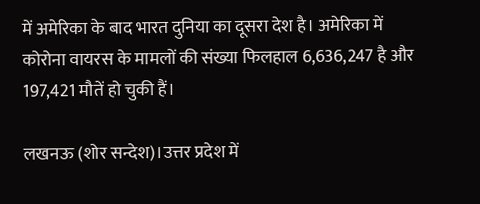में अमेरिका के बाद भारत दुनिया का दूसरा देश है। अमेरिका में कोरोना वायरस के मामलों की संख्या फिलहाल 6,636,247 है और 197,421 मौतें हो चुकी हैं।

लखनऊ (शोर सन्देश)।उत्तर प्रदेश में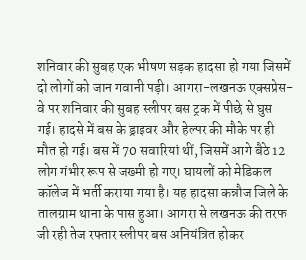शनिवार की सुबह एक भीषण सड़क हादसा हो गया जिसमें दो लोगों को जान गवानी पड़ी। आगरा-लखनऊ एक्सप्रेस-वे पर शनिवार की सुबह स्लीपर बस ट्रक में पीछे से घुस गई। हादसे में बस के ड्राइवर और हेल्पर की मौके पर ही मौत हो गई। बस में 70 सवारियां थीं, जिसमें आगे बैठे 12 लोग गंभीर रूप से जख्मी हो गए। घायलों को मेडिकल कॉलेज में भर्ती कराया गया है। यह हादसा कन्नौज जिले के तालग्राम थाना के पास हुआ। आगरा से लखनऊ की तरफ जी रही तेज रफ्तार स्लीपर बस अनियंत्रित होकर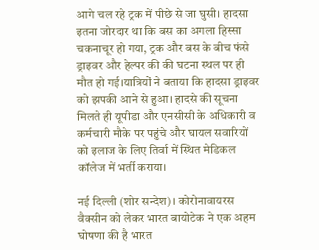आगे चल रहे ट्रक में पीछे से जा घुसी। हादसा इतना जोरदार था कि बस का अगला हिस्सा चकनाचूर हो गया, ट्रक और बस के बीच फंसे ड्राइवर और हेल्पर की की घटना स्थल पर ही मौत हो गई।यात्रियों ने बताया कि हादसा ड्राइवर को झपकी आने से हुआ। हादसे की सूचना मिलते ही यूपीडा और एनसीसी के अधिकारी व कर्मचारी मौके पर पहुंचे और घायल सवारियों को इलाज के लिए तिर्वा में स्थित मेडिकल कॉलेज में भर्ती कराया।

नई दिल्ली (शोर सन्देश)। कोरोनावायरस वैक्सीन को लेकर भारत बायोटेक ने एक अहम घोषणा की है भारत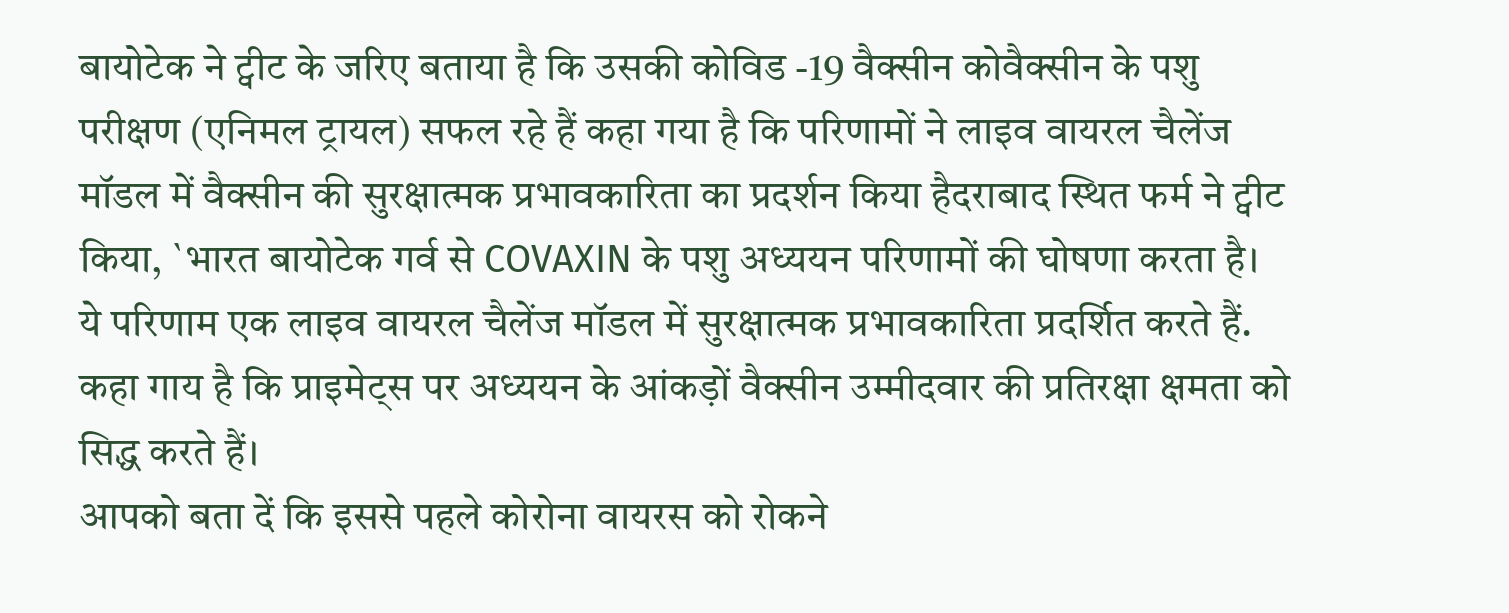बायोटेक ने ट्वीट के जरिए बताया है कि उसकी कोविड -19 वैक्सीन कोवैक्सीन के पशु परीक्षण (एनिमल ट्रायल) सफल रहे हैं कहा गया है कि परिणामों ने लाइव वायरल चैलेंज मॉडल में वैक्सीन की सुरक्षात्मक प्रभावकारिता का प्रदर्शन किया हैदराबाद स्थित फर्म ने ट्वीट किया, `भारत बायोटेक गर्व से COVAXIN के पशु अध्ययन परिणामों की घोषणा करता है।
ये परिणाम एक लाइव वायरल चैलेंज मॉडल में सुरक्षात्मक प्रभावकारिता प्रदर्शित करते हैं. कहा गाय है कि प्राइमेट्स पर अध्ययन के आंकड़ों वैक्सीन उम्मीदवार की प्रतिरक्षा क्षमता को सिद्ध करते हैं।
आपको बता दें कि इससे पहले कोरोना वायरस को रोकने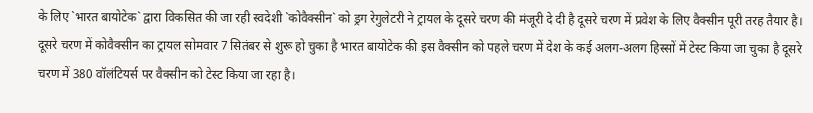के लिए `भारत बायोटेक` द्वारा विकसित की जा रही स्वदेशी `कोवैक्सीन` को ड्रग रेगुलेटरी ने ट्रायल के दूसरे चरण की मंजूरी दे दी है दूसरे चरण में प्रवेश के लिए वैक्सीन पूरी तरह तैयार है।
दूसरे चरण में कोवैक्सीन का ट्रायल सोमवार 7 सितंबर से शुरू हो चुका है भारत बायोटेक की इस वैक्सीन को पहले चरण में देश के कई अलग-अलग हिस्सों में टेस्ट किया जा चुका है दूसरे चरण में 380 वॉलंटियर्स पर वैक्सीन को टेस्ट किया जा रहा है।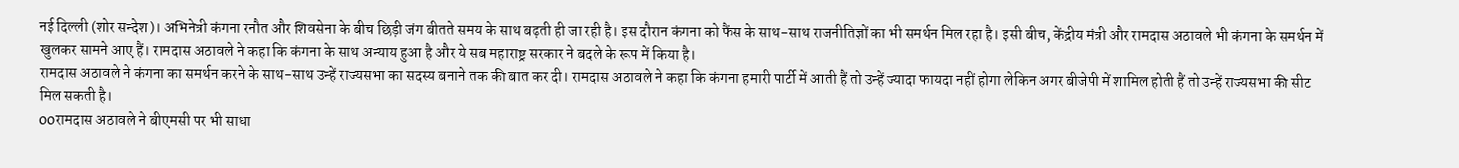नई दिल्ली (शोर सन्देश)। अभिनेत्री कंगना रनौत और शिवसेना के बीच छिड़ी जंग बीतते समय के साथ बढ़ती ही जा रही है। इस दौरान कंगना को फैंस के साथ-साथ राजनीतिज्ञों का भी समर्थन मिल रहा है। इसी बीच, केंद्रीय मंत्री और रामदास अठावले भी कंगना के समर्थन में खुलकर सामने आए हैं। रामदास अठावले ने कहा कि कंगना के साथ अन्याय हुआ है और ये सब महाराष्ट्र सरकार ने बदले के रूप में किया है।
रामदास अठावले ने कंगना का समर्थन करने के साथ-साथ उन्हें राज्यसभा का सदस्य बनाने तक की बात कर दी। रामदास अठावले ने कहा कि कंगना हमारी पार्टी में आती हैं तो उन्हें ज्यादा फायदा नहीं होगा लेकिन अगर बीजेपी में शामिल होती हैं तो उन्हें राज्यसभा की सीट मिल सकती है।
00रामदास अठावले ने बीएमसी पर भी साधा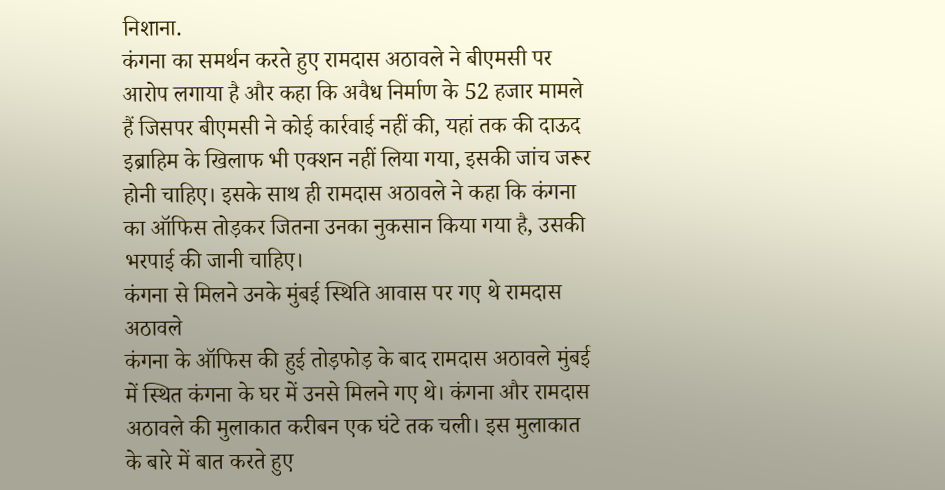निशाना.
कंगना का समर्थन करते हुए रामदास अठावले ने बीएमसी पर आरोप लगाया है और कहा कि अवैध निर्माण के 52 हजार मामले हैं जिसपर बीएमसी ने कोई कार्रवाई नहीं की, यहां तक की दाऊद इब्राहिम के खिलाफ भी एक्शन नहीं लिया गया, इसकी जांच जरूर होनी चाहिए। इसके साथ ही रामदास अठावले ने कहा कि कंगना का ऑफिस तोड़कर जितना उनका नुकसान किया गया है, उसकी भरपाई की जानी चाहिए।
कंगना से मिलने उनके मुंबई स्थिति आवास पर गए थे रामदास अठावले
कंगना के ऑफिस की हुई तोड़फोड़ के बाद रामदास अठावले मुंबई में स्थित कंगना के घर में उनसे मिलने गए थे। कंगना और रामदास अठावले की मुलाकात करीबन एक घंटे तक चली। इस मुलाकात के बारे में बात करते हुए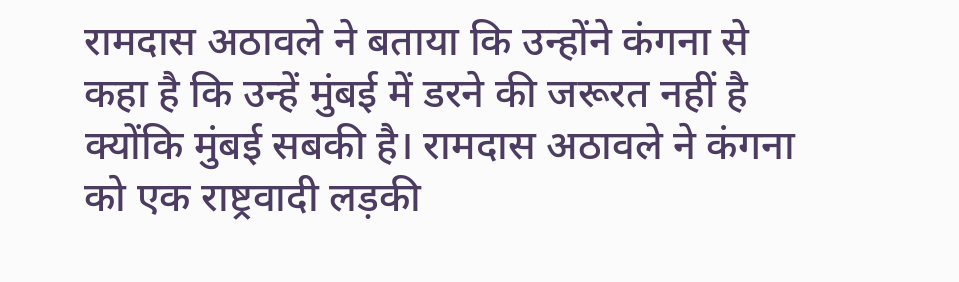रामदास अठावले ने बताया कि उन्होंने कंगना से कहा है कि उन्हें मुंबई में डरने की जरूरत नहीं है क्योंकि मुंबई सबकी है। रामदास अठावले ने कंगना को एक राष्ट्रवादी लड़की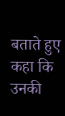बताते हुए कहा कि उनकी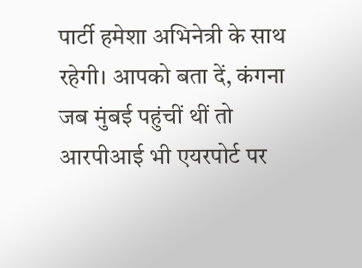पार्टी हमेशा अभिनेत्री के साथ रहेगी। आपको बता दें, कंगना जब मुंबई पहुंचीं थीं तो आरपीआई भी एयरपोर्ट पर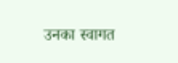उनका स्वागत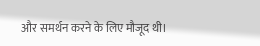और समर्थन करने के लिए मौजूद थी।